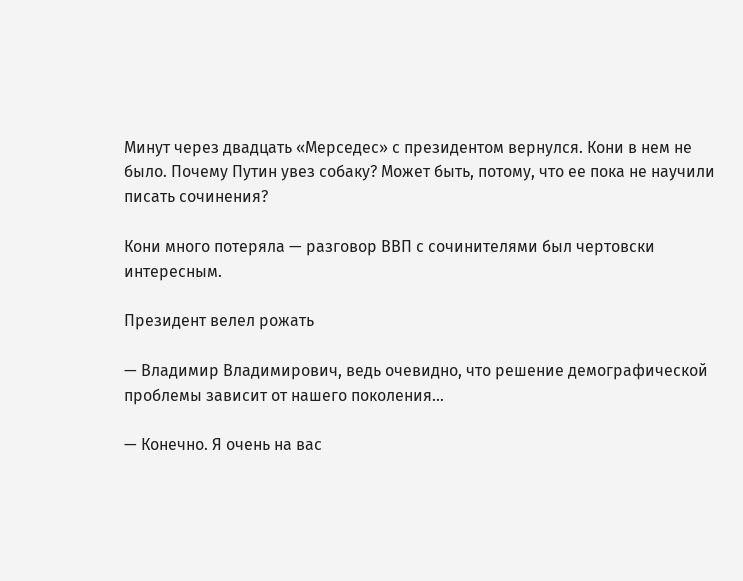Минут через двадцать «Мерседес» с президентом вернулся. Кони в нем не было. Почему Путин увез собаку? Может быть, потому, что ее пока не научили писать сочинения?

Кони много потеряла — разговор ВВП с сочинителями был чертовски интересным.

Президент велел рожать

— Владимир Владимирович, ведь очевидно, что решение демографической проблемы зависит от нашего поколения...

— Конечно. Я очень на вас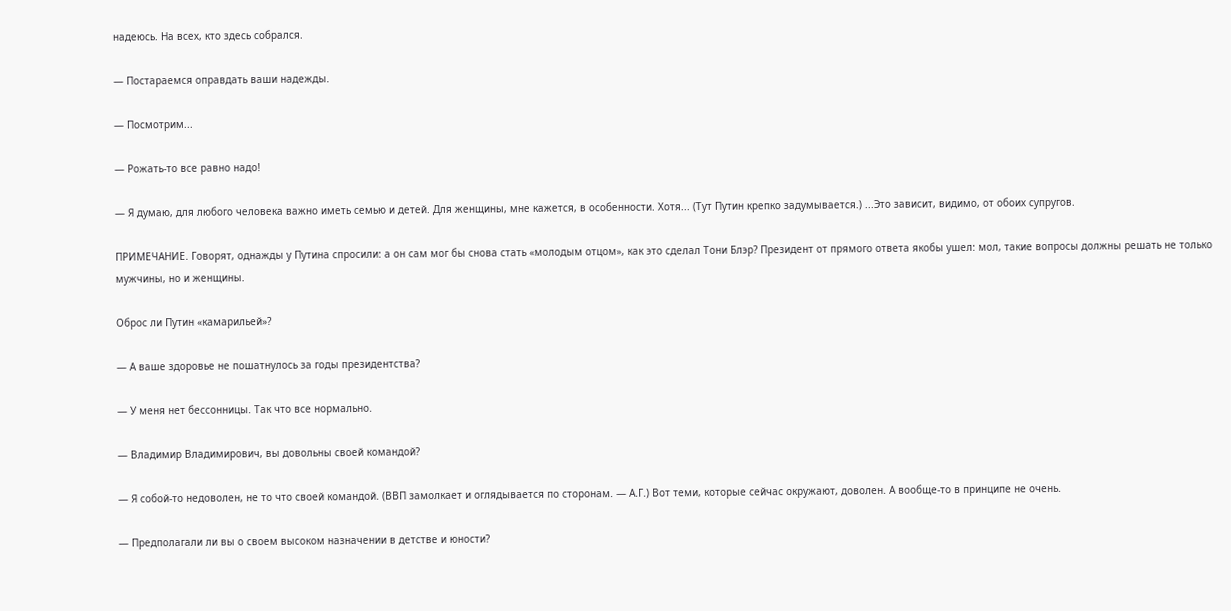надеюсь. На всех, кто здесь собрался.

— Постараемся оправдать ваши надежды.

— Посмотрим...

— Рожать-то все равно надо!

— Я думаю, для любого человека важно иметь семью и детей. Для женщины, мне кажется, в особенности. Хотя... (Тут Путин крепко задумывается.) ...Это зависит, видимо, от обоих супругов.

ПРИМЕЧАНИЕ. Говорят, однажды у Путина спросили: а он сам мог бы снова стать «молодым отцом», как это сделал Тони Блэр? Президент от прямого ответа якобы ушел: мол, такие вопросы должны решать не только мужчины, но и женщины.

Оброс ли Путин «камарильей»?

— А ваше здоровье не пошатнулось за годы президентства?

— У меня нет бессонницы. Так что все нормально.

— Владимир Владимирович, вы довольны своей командой?

— Я собой-то недоволен, не то что своей командой. (ВВП замолкает и оглядывается по сторонам. — А.Г.) Вот теми, которые сейчас окружают, доволен. А вообще-то в принципе не очень.

— Предполагали ли вы о своем высоком назначении в детстве и юности?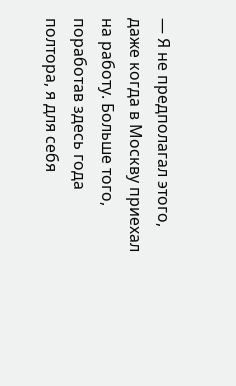— Я не предполагал этого, даже когда в Москву приехал на работу. Больше того, поработав здесь года полтора, я для себя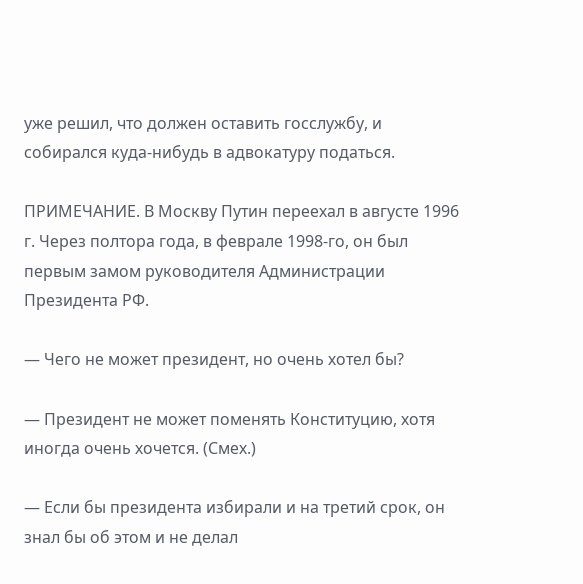уже решил, что должен оставить госслужбу, и собирался куда-нибудь в адвокатуру податься.

ПРИМЕЧАНИЕ. В Москву Путин переехал в августе 1996 г. Через полтора года, в феврале 1998-го, он был первым замом руководителя Администрации Президента РФ.

— Чего не может президент, но очень хотел бы?

— Президент не может поменять Конституцию, хотя иногда очень хочется. (Смех.)

— Если бы президента избирали и на третий срок, он знал бы об этом и не делал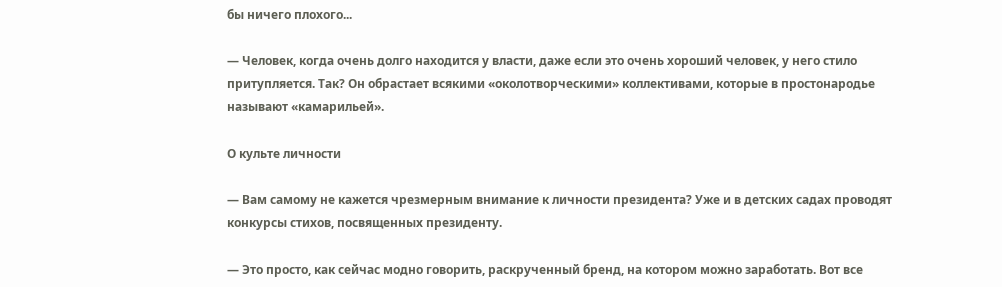бы ничего плохого...

— Человек, когда очень долго находится у власти, даже если это очень хороший человек, у него стило притупляется. Так? Он обрастает всякими «околотворческими» коллективами, которые в простонародье называют «камарильей».

О культе личности

— Вам самому не кажется чрезмерным внимание к личности президента? Уже и в детских садах проводят конкурсы стихов, посвященных президенту.

— Это просто, как сейчас модно говорить, раскрученный бренд, на котором можно заработать. Вот все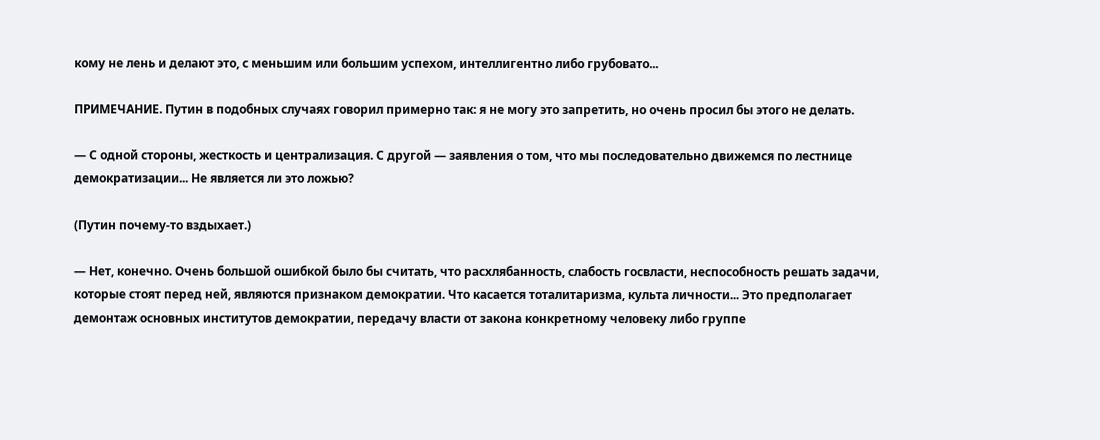кому не лень и делают это, с меньшим или большим успехом, интеллигентно либо грубовато...

ПРИМЕЧАНИЕ. Путин в подобных случаях говорил примерно так: я не могу это запретить, но очень просил бы этого не делать.

— С одной стороны, жесткость и централизация. С другой — заявления о том, что мы последовательно движемся по лестнице демократизации... Не является ли это ложью?

(Путин почему-то вздыхает.)

— Нет, конечно. Очень большой ошибкой было бы считать, что расхлябанность, слабость госвласти, неспособность решать задачи, которые стоят перед ней, являются признаком демократии. Что касается тоталитаризма, культа личности... Это предполагает демонтаж основных институтов демократии, передачу власти от закона конкретному человеку либо группе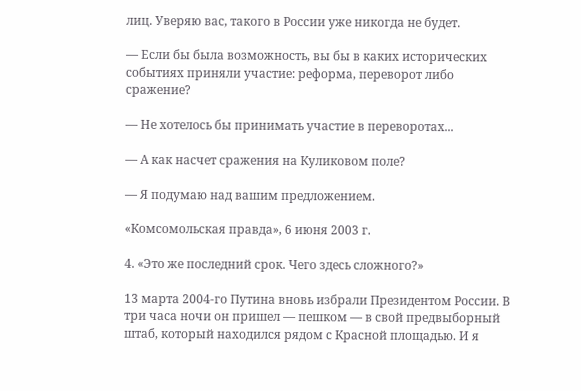лиц. Уверяю вас, такого в России уже никогда не будет.

— Если бы была возможность, вы бы в каких исторических событиях приняли участие: реформа, переворот либо сражение?

— Не хотелось бы принимать участие в переворотах...

— А как насчет сражения на Куликовом поле?

— Я подумаю над вашим предложением.

«Комсомольская правда», 6 июня 2003 г.

4. «Это же последний срок. Чего здесь сложного?»

13 марта 2004-го Путина вновь избрали Президентом России. В три часа ночи он пришел — пешком — в свой предвыборный штаб, который находился рядом с Красной площадью. И я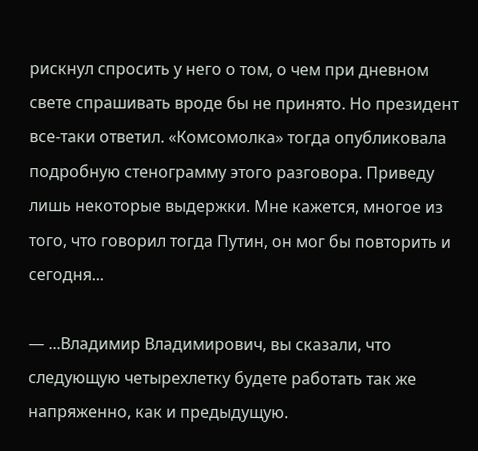рискнул спросить у него о том, о чем при дневном свете спрашивать вроде бы не принято. Но президент все-таки ответил. «Комсомолка» тогда опубликовала подробную стенограмму этого разговора. Приведу лишь некоторые выдержки. Мне кажется, многое из того, что говорил тогда Путин, он мог бы повторить и сегодня...

— ...Владимир Владимирович, вы сказали, что следующую четырехлетку будете работать так же напряженно, как и предыдущую.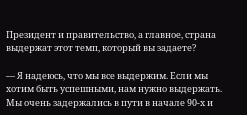Президент и правительство, а главное, страна выдержат этот темп, который вы задаете?

— Я надеюсь, что мы все выдержим. Если мы хотим быть успешными, нам нужно выдержать. Мы очень задержались в пути в начале 90-х и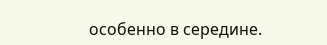особенно в середине.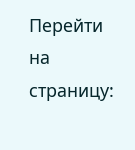Перейти на страницу: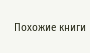Похожие книги